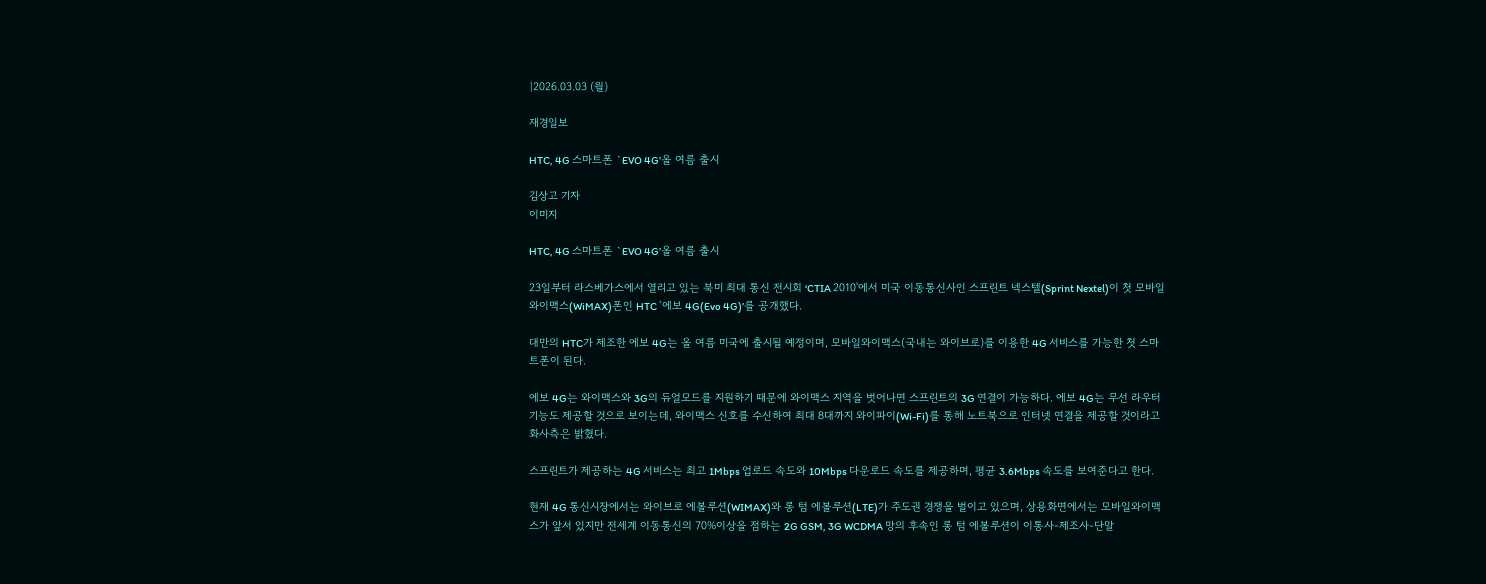|2026.03.03 (월)

재경일보

HTC, 4G 스마트폰 `EVO 4G’올 여름 출시

김상고 기자
이미지

HTC, 4G 스마트폰 `EVO 4G’올 여름 출시

23일부터 라스베가스에서 열리고 있는 북미 최대 통신 전시회 ‘CTIA 2010'에서 미국 이동통신사인 스프린트 넥스텔(Sprint Nextel)이 첫 모바일와이맥스(WiMAX)폰인 HTC ‘에보 4G(Evo 4G)’를 공개했다.

대만의 HTC가 제조한 에보 4G는 올 여름 미국에 출시될 예정이며, 모바일와이맥스(국내는 와이브로)를 이용한 4G 서비스를 가능한 첫 스마트폰이 된다.

에보 4G는 와이맥스와 3G의 듀얼모드를 지원하기 때문에 와이맥스 지역을 벗어나면 스프린트의 3G 연결이 가능하다. 에보 4G는 무선 라우터 기능도 제공할 것으로 보이는데, 와이맥스 신호를 수신하여 최대 8대까지 와이파이(Wi-Fi)를 통해 노트북으로 인터넷 연결을 제공할 것이라고 화사측은 밝혔다.

스프린트가 제공하는 4G 서비스는 최고 1Mbps 업로드 속도와 10Mbps 다운로드 속도를 제공하며, 평균 3.6Mbps 속도를 보여준다고 한다.

현재 4G 통신시장에서는 와이브로 에볼루션(WIMAX)와 롱 텀 에볼루션(LTE)가 주도권 경쟁을 벌이고 있으며, 상용화면에서는 모바일와이맥스가 앞서 있지만 전세계 이동통신의 70%이상을 점하는 2G GSM, 3G WCDMA 망의 후속인 롱 텀 에볼루션이 이통사-제조사-단말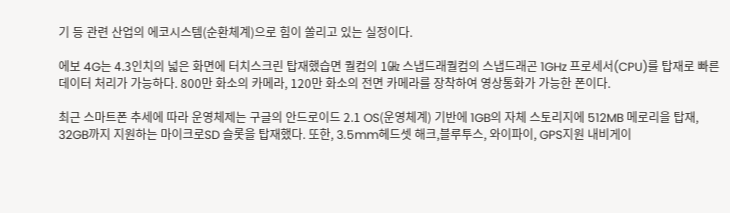기 등 관련 산업의 에코시스템(순환체계)으로 힘이 쏠리고 있는 실정이다.

에보 4G는 4.3인치의 넓은 화면에 터치스크린 탑재했습면 퀄컴의 1㎓ 스냅드래퀄컴의 스냅드래곤 1GHz 프로세서(CPU)를 탑재로 빠른 데이터 처리가 가능하다. 800만 화소의 카메라, 120만 화소의 전면 카메라를 장착하여 영상통화가 가능한 폰이다.

최근 스마트폰 추세에 따라 운영체제는 구글의 안드로이드 2.1 OS(운영체계) 기반에 1GB의 자체 스토리지에 512MB 메로리을 탑재, 32GB까지 지원하는 마이크로SD 슬롯을 탑재했다. 또한, 3.5mm헤드셋 해크,블루투스, 와이파이, GPS지원 내비게이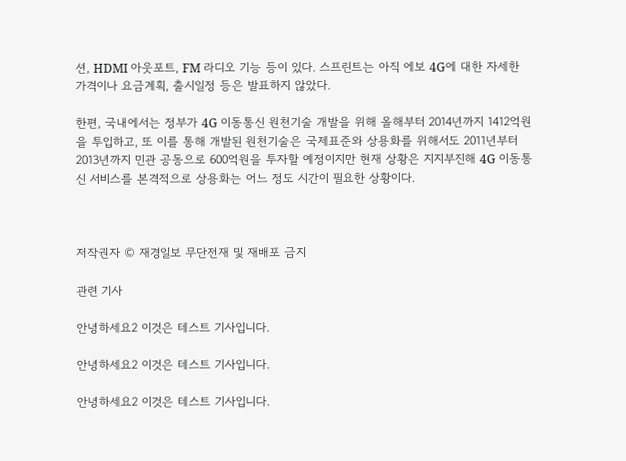션, HDMI 아웃포트, FM 라디오 기능 등이 있다. 스프린트는 아직 에보 4G에 대한 자세한 가격이나 요금계획, 출시일정 등은 발표하지 않았다.

한편, 국내에서는 정부가 4G 이동통신 원천기술 개발을 위해 올해부터 2014년까지 1412억원을 투입하고, 또 이를 통해 개발된 원천기술은 국제표준와 상용화를 위해서도 2011년부터 2013년까지 민관 공동으로 600억원을 투자할 예정이지만 현재 상황은 지지부진해 4G 이동통신 서비스를 본격적으로 상용화는 어느 정도 시간이 필요한 상황이다.



저작권자 © 재경일보 무단전재 및 재배포 금지

관련 기사

안녕하세요2 이것은 테스트 기사입니다.

안녕하세요2 이것은 테스트 기사입니다.

안녕하세요2 이것은 테스트 기사입니다.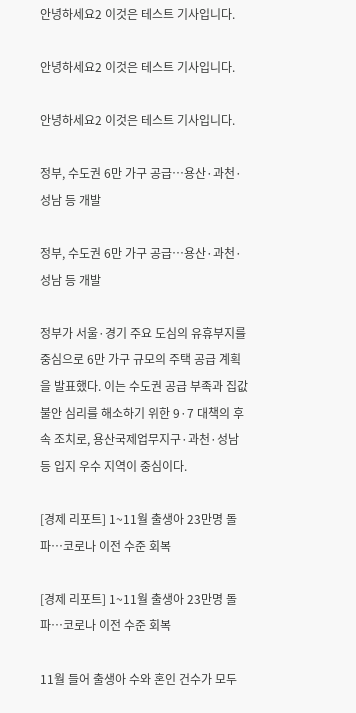안녕하세요2 이것은 테스트 기사입니다.

안녕하세요2 이것은 테스트 기사입니다.

안녕하세요2 이것은 테스트 기사입니다.

정부, 수도권 6만 가구 공급…용산·과천·성남 등 개발

정부, 수도권 6만 가구 공급…용산·과천·성남 등 개발

정부가 서울·경기 주요 도심의 유휴부지를 중심으로 6만 가구 규모의 주택 공급 계획을 발표했다. 이는 수도권 공급 부족과 집값 불안 심리를 해소하기 위한 9·7 대책의 후속 조치로, 용산국제업무지구·과천·성남 등 입지 우수 지역이 중심이다.

[경제 리포트] 1~11월 출생아 23만명 돌파…코로나 이전 수준 회복

[경제 리포트] 1~11월 출생아 23만명 돌파…코로나 이전 수준 회복

11월 들어 출생아 수와 혼인 건수가 모두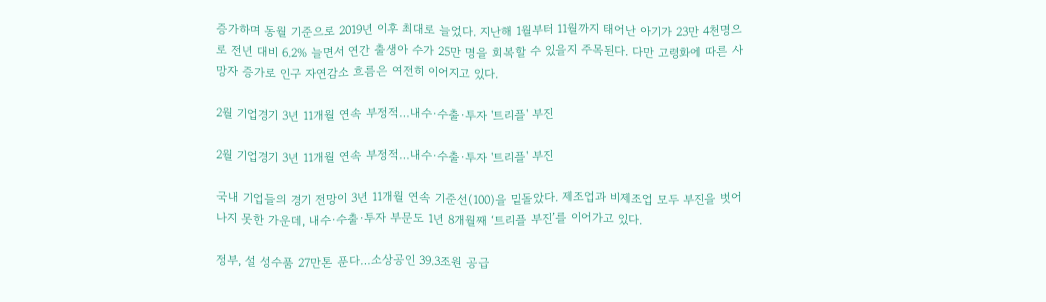증가하며 동월 기준으로 2019년 이후 최대로 늘었다. 지난해 1월부터 11월까지 태어난 아기가 23만 4천명으로 전년 대비 6.2% 늘면서 연간 출생아 수가 25만 명을 회복할 수 있을지 주목된다. 다만 고령화에 따른 사망자 증가로 인구 자연감소 흐름은 여전히 이어지고 있다.

2월 기업경기 3년 11개월 연속 부정적…내수·수출·투자 '트리플' 부진

2월 기업경기 3년 11개월 연속 부정적…내수·수출·투자 '트리플' 부진

국내 기업들의 경기 전망이 3년 11개월 연속 기준선(100)을 밑돌았다. 제조업과 비제조업 모두 부진을 벗어나지 못한 가운데, 내수·수출·투자 부문도 1년 8개월째 ‘트리플 부진’를 이어가고 있다.

정부, 설 성수품 27만톤 푼다…소상공인 39.3조원 공급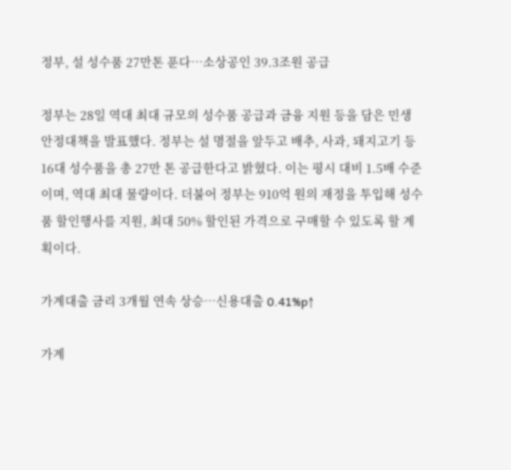정부, 설 성수품 27만톤 푼다…소상공인 39.3조원 공급

정부는 28일 역대 최대 규모의 성수품 공급과 금융 지원 등을 담은 민생안정대책을 발표했다. 정부는 설 명절을 앞두고 배추, 사과, 돼지고기 등 16대 성수품을 총 27만 톤 공급한다고 밝혔다. 이는 평시 대비 1.5배 수준이며, 역대 최대 물량이다. 더불어 정부는 910억 원의 재정을 투입해 성수품 할인행사를 지원, 최대 50% 할인된 가격으로 구매할 수 있도록 할 계획이다.

가계대출 금리 3개월 연속 상승…신용대출 0.41%p↑

가계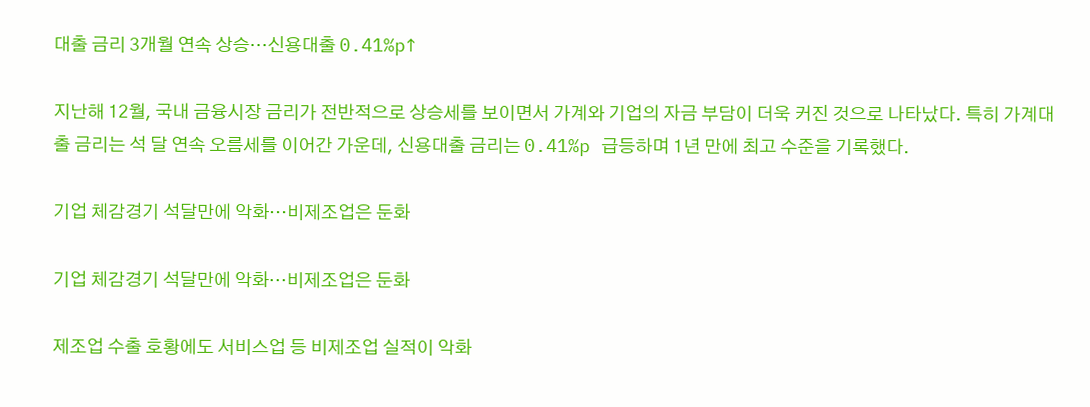대출 금리 3개월 연속 상승…신용대출 0.41%p↑

지난해 12월, 국내 금융시장 금리가 전반적으로 상승세를 보이면서 가계와 기업의 자금 부담이 더욱 커진 것으로 나타났다. 특히 가계대출 금리는 석 달 연속 오름세를 이어간 가운데, 신용대출 금리는 0.41%p 급등하며 1년 만에 최고 수준을 기록했다.

기업 체감경기 석달만에 악화…비제조업은 둔화

기업 체감경기 석달만에 악화…비제조업은 둔화

제조업 수출 호황에도 서비스업 등 비제조업 실적이 악화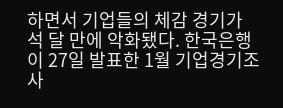하면서 기업들의 체감 경기가 석 달 만에 악화됐다. 한국은행이 27일 발표한 1월 기업경기조사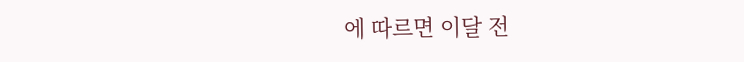에 따르면 이달 전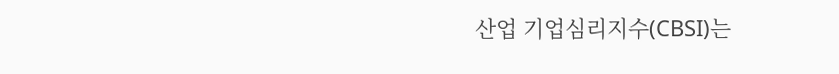산업 기업심리지수(CBSI)는